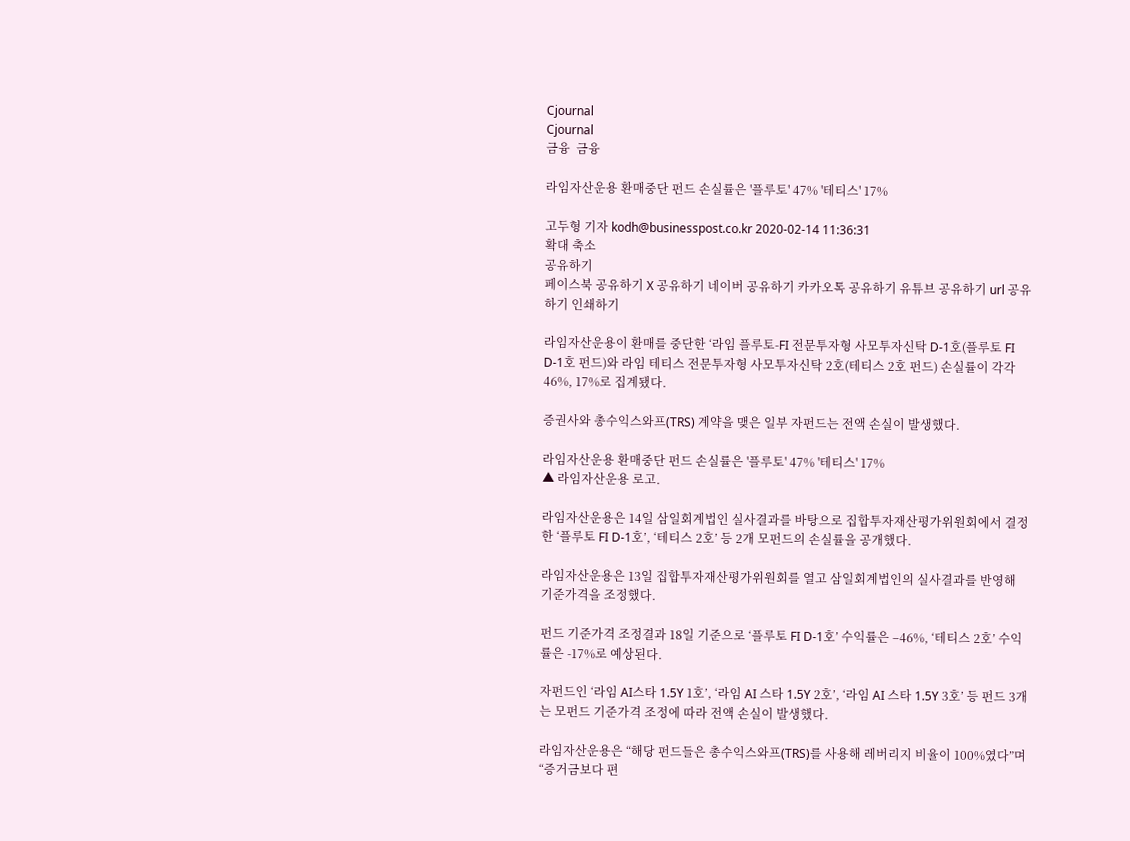Cjournal
Cjournal
금융  금융

라임자산운용 환매중단 펀드 손실률은 '플루토' 47% '테티스' 17%

고두형 기자 kodh@businesspost.co.kr 2020-02-14 11:36:31
확대 축소
공유하기
페이스북 공유하기 X 공유하기 네이버 공유하기 카카오톡 공유하기 유튜브 공유하기 url 공유하기 인쇄하기

라임자산운용이 환매를 중단한 ‘라임 플루토-FI 전문투자형 사모투자신탁 D-1호(플루토 FI D-1호 펀드)와 라임 테티스 전문투자형 사모투자신탁 2호(테티스 2호 펀드) 손실률이 각각 46%, 17%로 집계됐다.

증권사와 총수익스와프(TRS) 계약을 맺은 일부 자펀드는 전액 손실이 발생했다.

라임자산운용 환매중단 펀드 손실률은 '플루토' 47% '테티스' 17%
▲ 라임자산운용 로고.

라임자산운용은 14일 삼일회계법인 실사결과를 바탕으로 집합투자재산평가위원회에서 결정한 ‘플루토 FI D-1호’, ‘테티스 2호’ 등 2개 모펀드의 손실률을 공개했다.

라임자산운용은 13일 집합투자재산평가위원회를 열고 삼일회계법인의 실사결과를 반영해 기준가격을 조정했다.

펀드 기준가격 조정결과 18일 기준으로 ‘플루토 FI D-1호’ 수익률은 –46%, ‘테티스 2호’ 수익률은 -17%로 예상된다.

자펀드인 ‘라임 AI스타 1.5Y 1호’, ‘라임 AI 스타 1.5Y 2호’, ‘라임 AI 스타 1.5Y 3호’ 등 펀드 3개는 모펀드 기준가격 조정에 따라 전액 손실이 발생했다.

라임자산운용은 “해당 펀드들은 총수익스와프(TRS)를 사용해 레버리지 비율이 100%였다”며 “증거금보다 편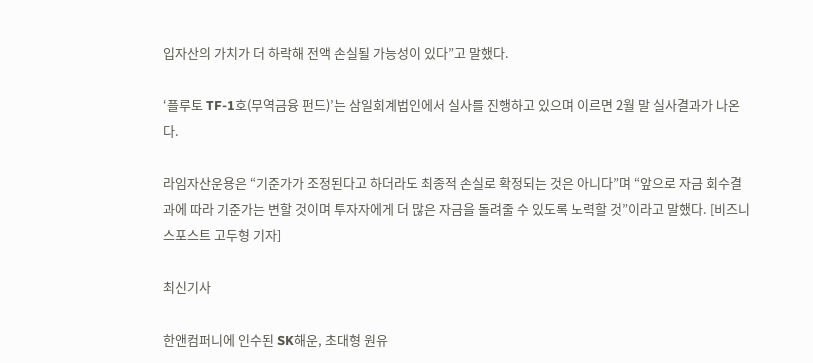입자산의 가치가 더 하락해 전액 손실될 가능성이 있다”고 말했다.

‘플루토 TF-1호(무역금융 펀드)’는 삼일회계법인에서 실사를 진행하고 있으며 이르면 2월 말 실사결과가 나온다.

라임자산운용은 “기준가가 조정된다고 하더라도 최종적 손실로 확정되는 것은 아니다”며 “앞으로 자금 회수결과에 따라 기준가는 변할 것이며 투자자에게 더 많은 자금을 돌려줄 수 있도록 노력할 것”이라고 말했다. [비즈니스포스트 고두형 기자]

최신기사

한앤컴퍼니에 인수된 SK해운, 초대형 원유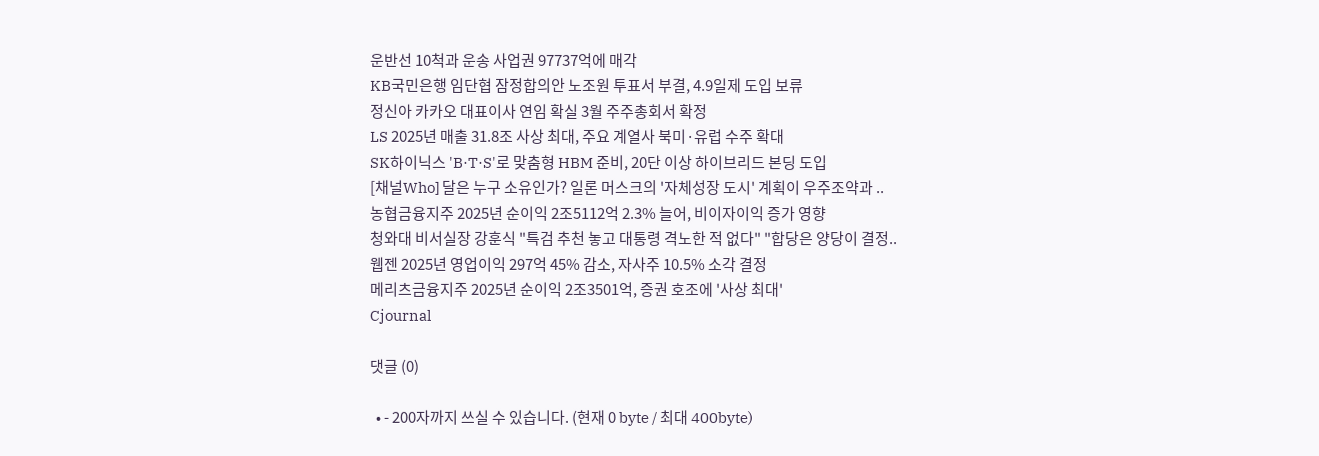운반선 10척과 운송 사업권 97737억에 매각
KB국민은행 임단협 잠정합의안 노조원 투표서 부결, 4.9일제 도입 보류
정신아 카카오 대표이사 연임 확실 3월 주주총회서 확정
LS 2025년 매출 31.8조 사상 최대, 주요 계열사 북미·유럽 수주 확대
SK하이닉스 'B·T·S'로 맞춤형 HBM 준비, 20단 이상 하이브리드 본딩 도입
[채널Who] 달은 누구 소유인가? 일론 머스크의 '자체성장 도시' 계획이 우주조약과 ..
농협금융지주 2025년 순이익 2조5112억 2.3% 늘어, 비이자이익 증가 영향
청와대 비서실장 강훈식 "특검 추천 놓고 대통령 격노한 적 없다" "합당은 양당이 결정..
웹젠 2025년 영업이익 297억 45% 감소, 자사주 10.5% 소각 결정
메리츠금융지주 2025년 순이익 2조3501억, 증권 호조에 '사상 최대'
Cjournal

댓글 (0)

  • - 200자까지 쓰실 수 있습니다. (현재 0 byte / 최대 400byte)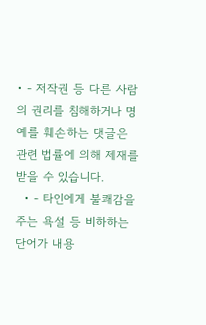• - 저작권 등 다른 사람의 권리를 침해하거나 명예를 훼손하는 댓글은 관련 법률에 의해 제재를 받을 수 있습니다.
  • - 타인에게 불쾌감을 주는 욕설 등 비하하는 단어가 내용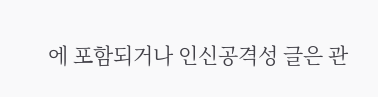에 포함되거나 인신공격성 글은 관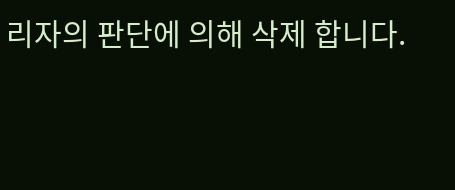리자의 판단에 의해 삭제 합니다.